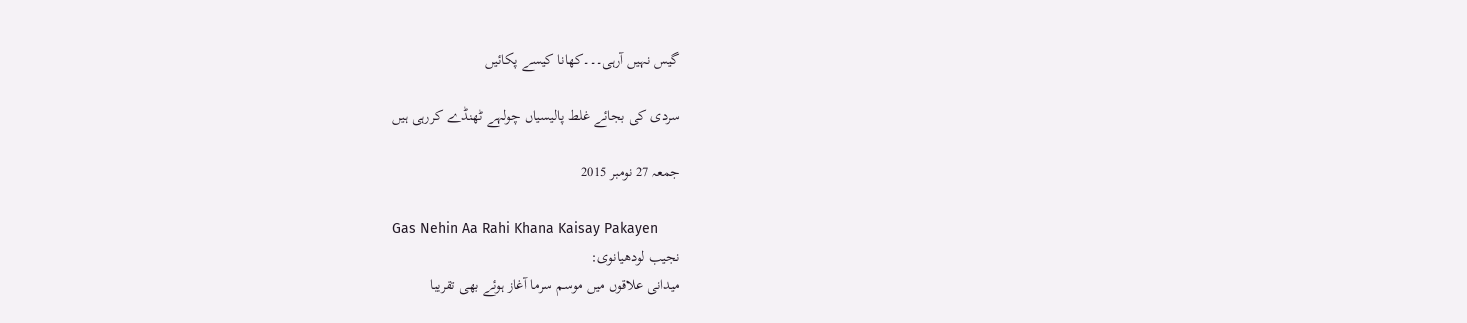گیس نہیں آرہی۔۔۔کھانا کیسے پکائیں

سردی کی بجائے غلط پالیسیاں چولہے ٹھنڈے کررہی ہیں

جمعہ 27 نومبر 2015

Gas Nehin Aa Rahi Khana Kaisay Pakayen
نجیب لودھیانوی:
میدانی علاقوں میں موسم سرما آغاز ہوئے بھی تقریبا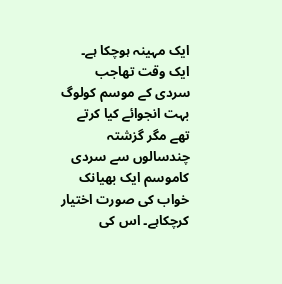ایک مہینہ ہوچکا ہے۔ ایک وقت تھاجب سردی کے موسم کولوگ بہت انجوائے کیا کرتے تھے مگر گزشتہ چندسالوں سے سردی کاموسم ایک بھیانک خواب کی صورت اختیار کرچکاہے۔ اس کی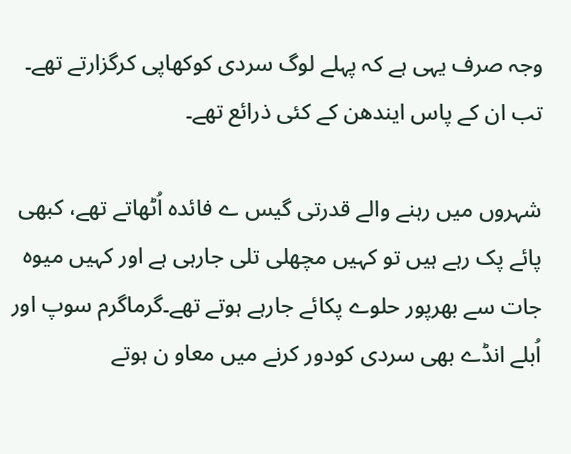وجہ صرف یہی ہے کہ پہلے لوگ سردی کوکھاپی کرگزارتے تھے۔ تب ان کے پاس ایندھن کے کئی ذرائع تھے۔

شہروں میں رہنے والے قدرتی گیس ے فائدہ اُٹھاتے تھے، کبھی پائے پک رہے ہیں تو کہیں مچھلی تلی جارہی ہے اور کہیں میوہ جات سے بھرپور حلوے پکائے جارہے ہوتے تھے۔گرماگرم سوپ اور اُبلے انڈے بھی سردی کودور کرنے میں معاو ن ہوتے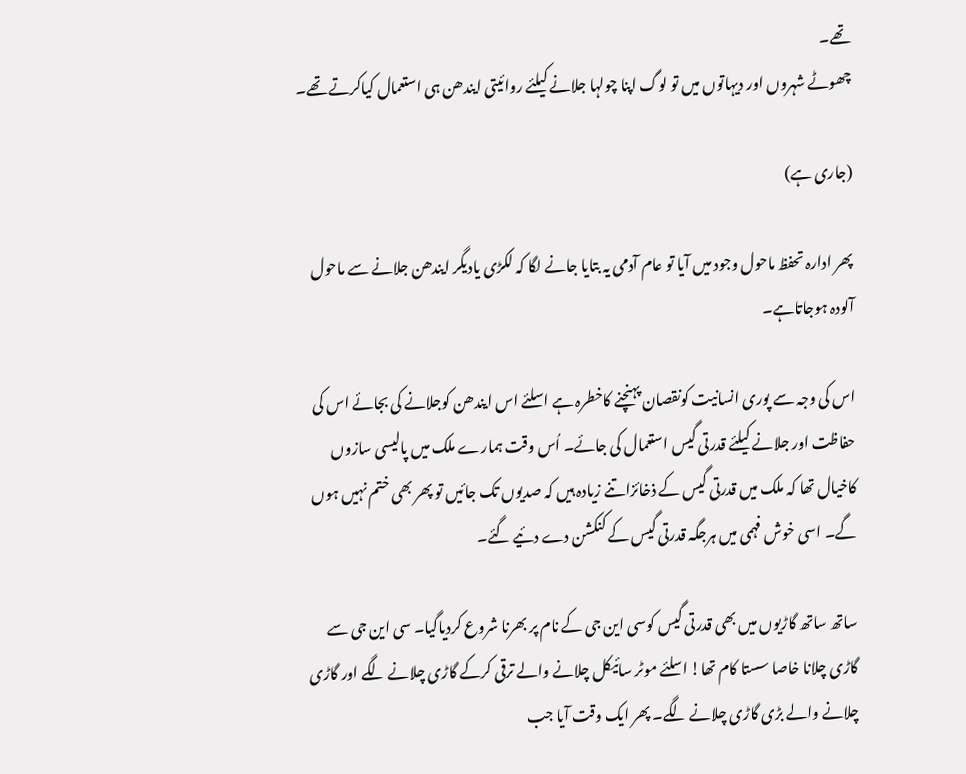تھے۔
چھوٹے شہروں اور دیہاتوں میں تو لوگ اپنا چولہا جلانے کیلئے روائیتی ایندھن ہی استعمال کیاکرتے تھے۔

(جاری ہے)

پھر ادارہ تحفظ ماحول وجود میں آیا تو عام آدمی یہ بتایا جانے لگا کہ لکڑی یادیگر ایندھن جلانے سے ماحول آلودہ ہوجاتاہے۔

اس کی وجہ سے پوری انسانیت کونقصان پہنچنے کاخطرہ ہے اسلئے اس ایندھن کوجلانے کی بجائے اس کی حفاظت اور جلانے کیلئے قدرتی گیس استعمال کی جائے۔ اُس وقت ہمارے ملک میں پالیسی سازوں کاخیال تھا کہ ملک میں قدرتی گیس کے ذخائزاتنے زیادہ ہیں کہ صدیوں تک جائیں تو پھر بھی ختم نہیں ہوں گے۔ اسی خوش فہمی میں ہرجگہ قدرتی گیس کے کنکشن دے دئیے گئے۔

ساتھ ساتھ گاڑیوں میں بھی قدرتی گیس کوسی این جی کے نام پر بھرنا شروع کردیاگیا۔ سی این جی سے گاڑی چلانا خاصا سستا کام تھا! اسلئے موٹر سائیکل چلانے والے ترقی کرکے گاڑی چلانے لگے اور گاڑی چلانے والے بڑی گاڑی چلانے لگے۔ پھر ایک وقت آیا جب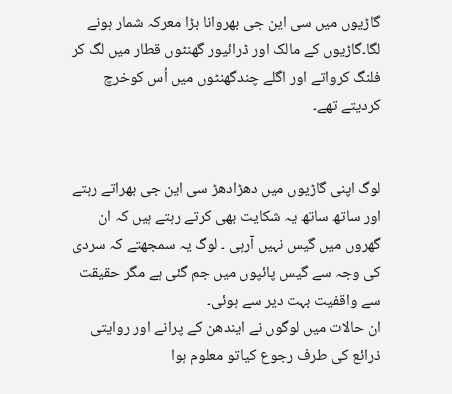گاڑیوں میں سی این جی بھروانا بڑا معرکہ شمار ہونے لگا۔گاڑیوں کے مالک اور ڈرائیور گھنٹوں قطار میں لگ کر فلنگ کرواتے اور اگلے چندگھنٹوں میں اُس کوخرچ کردیتے تھے۔


لوگ اپنی گاڑیوں میں دھڑادھڑ سی این جی بھراتے رہتے اور ساتھ ساتھ یہ شکایت بھی کرتے رہتے ہیں کہ ان گھروں میں گیس نہیں آرہی ۔ لوگ یہ سمجھتے کہ سردی کی وجہ سے گیس پائپوں میں جم گئی ہے مگر حقیقت سے واقفیت بہت دیر سے ہوئی۔
ان حالات میں لوگوں نے ایندھن کے پرانے اور روایتی ذرائع کی طرف رجوع کیاتو معلوم ہوا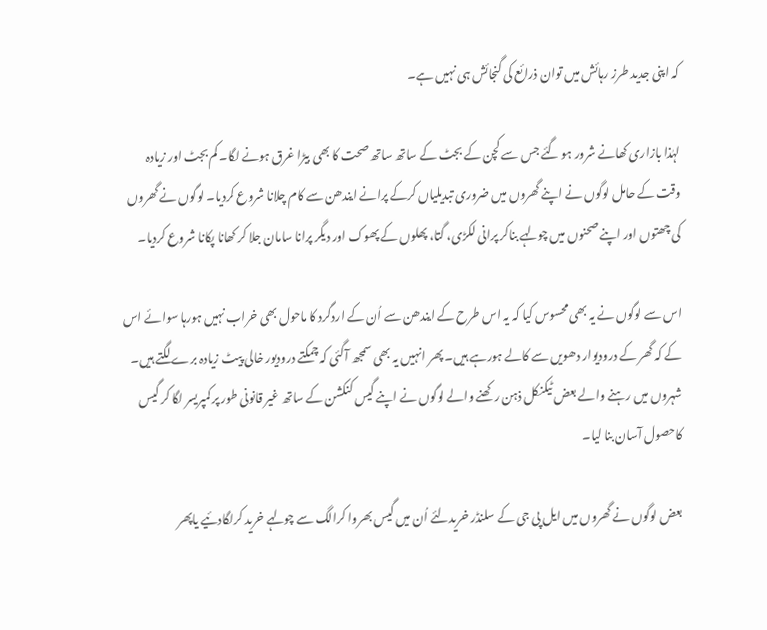کہ اپنی جدید طرز رہائش میں توان ذرائع کی گنجائش ہی نہیں ہے۔

لہٰذا بازاری کھانے شرور ہو گئے جس سے کچن کے بجٹ کے ساتھ ساتھ صحت کا بھی بیڑا غرق ہونے لگا۔ کم بجٹ اور زیادہ وقت کے حامل لوگوں نے اپنے گھروں میں ضروری تبدیلیاں کرکے پرانے ایندھن سے کام چلانا شروع کردیا۔ لوگوں نے گھروں کی چھتوں اور اپنے صحنوں میں چولہے بناکر پرانی لکڑی، گتا، پھلوں کے پھوک اور دیگر پرانا سامان جلا کر کھانا پکانا شروع کردیا۔

اس سے لوگوں نے یہ بھی محسوس کیا کہ یہ اس طرح کے ایندھن سے اُن کے اردگرد کا ماحول بھی خراب نہیں ہورہا سوائے اس کے کہ گھر کے درودیوار دھویں سے کالے ہورہے ہیں۔ پھر انہیں یہ بھی سمجھ آگئی کہ چمکتے درودیور خالی پیٹ زیادہ برے لگتے ہیں۔
شہروں میں رہنے والے بعض ٹیکنکل ذہن رکھنے والے لوگوں نے اپنے گیس کنکشن کے ساتھ غیر قانونی طور پر کمپریسر لگا کر گیس کاحصول آسان بنا لیا۔

بعض لوگوں نے گھروں میں ایل پی جی کے سلنڈر خریدلئے اُن میں گیس بھروا کرالگ سے چولہے خرید کرلگادئیے یاپھر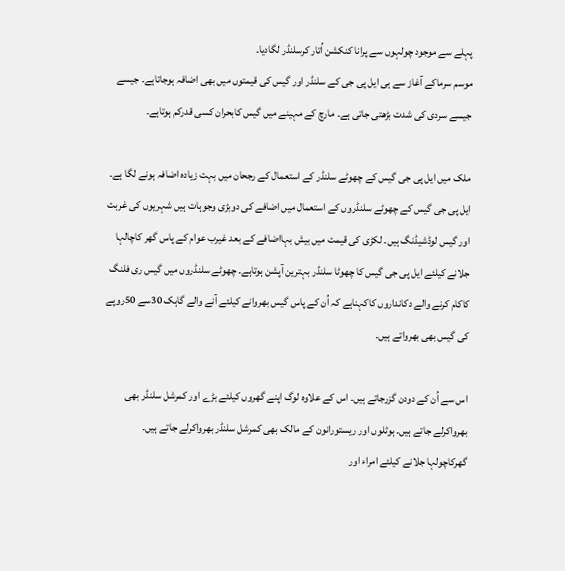پہلے سے موجود چولہوں سے پرانا کنکشن اُتار کرسلنڈر لگادیا۔
موسم سرماکے آغاز سے ہی ایل پی جی کے سلنڈر اور گیس کی قیمتوں میں بھی اضافہ ہوجاتاہے۔ جیسے جیسے سردی کی شدت بڑھتی جاتی ہے۔ مارچ کے مہینے میں گیس کابحران کسی قدرکم ہوتاہے۔

ملک میں ایل پی جی گیس کے چھوٹے سلنڈر کے استعمال کے رجحان میں بہت زیادہ اضافہ ہونے لگا ہے۔ ایل پی جی گیس کے چھوٹے سلنڈروں کے استعمال میں اضافے کی دوبڑی وجوہات ہیں شہریوں کی غربت اور گیس لوڈشیڈنگ ہیں۔ لکڑی کی قیمت میں بیش بہااضافے کے بعد غیرب عوام کے پاس گھر کاچالہا جلانے کیلئے ایل پی جی گیس کا چھوٹا سلنڈر بہترین آپشن ہوتاہے۔ چھوٹے سلنڈروں میں گیس ری فلنگ کاکام کرنے والے دکانداروں کاکہناہے کہ اُن کے پاس گیس بھروانے کیلئے آنے والے گاہک 30سے 50روپے کی گیس بھی بھرواتے ہیں۔

اس سے اُن کے دودن گزرجاتے ہیں۔ اس کے علاوہ لوگ اپنے گھروں کیلئے بڑے اور کمرشل سلنڈر بھی بھرواکرلے جاتے ہیں۔ ہوٹلوں اور ریستورانون کے مالک بھی کمرشل سلنڈر بھرواکرلے جاتے ہیں۔
گھرکاچولہا جلانے کیلئے امراء اور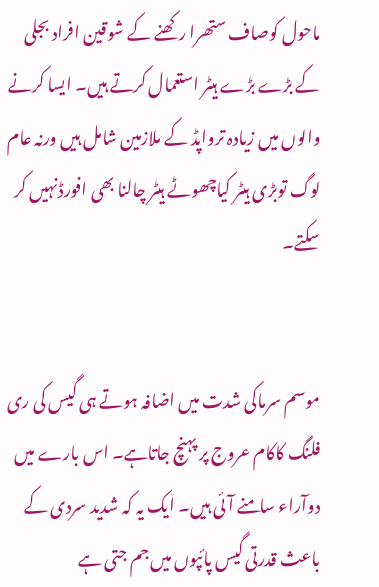ماحول کوصاف ستھرا رکھنے کے شوقین افراد بجلی کے بڑے بڑے ہیٹر استعمال کرتے ہیں۔ ایسا کرنے والوں میں زیادہ ترواپڈ کے ملازمین شامل ہیں ورنہ عام لوگ توبڑی ہیٹر کیاچھوٹے ہیٹر چالنا بھی افورڈنہیں کر سکتے۔


موسم سرماکی شدت میں اضافہ ہوتے ہی گیس کی ری فلنگ کاکام عروج پر پہنچ جاتاہے۔ اس بارے میں دوآراء سامنے آئی ہیں۔ ایک یہ کہ شدید سردی کے باعث قدرتی گیس پائپوں میں جم جتی ہے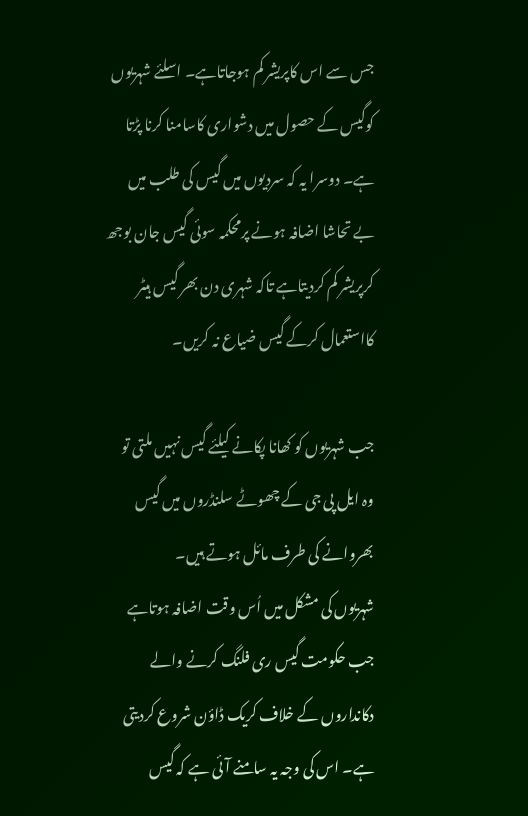جس سے اس کاپریشر کم ہوجاتاہے۔ اسلئے شہریوں کوگیس کے حصول میں دشواری کاسامنا کرنا پڑتا ہے۔ دوسرا یہ کہ سردیوں میں گیس کی طلب میں بے تحاشا اضافہ ہونے پرمحکمہ سوئی گیس جان بوجھ کرپریشر کم کردیتاہے تاکہ شہری دن بھر گیس ہیٹر کااستعمال کرکے گیس ضیاع نہ کریں۔

جب شہریوں کو کھانا پکانے کیلئے گیس نہیں ملتی تو وہ ایل پی جی کے چھوٹے سلنڈروں میں گیس بھروانے کی طرف مائل ہوتے ہیں۔
شہریوں کی مشکل میں اُس وقت اضافہ ہوتاہے جب حکومت گیس ری فلنگ کرنے والے دکانداروں کے خلاف کریک ڈاؤن شروع کردیتی ہے۔ اس کی وجہ یہ سامنے آئی ہے کہ گیس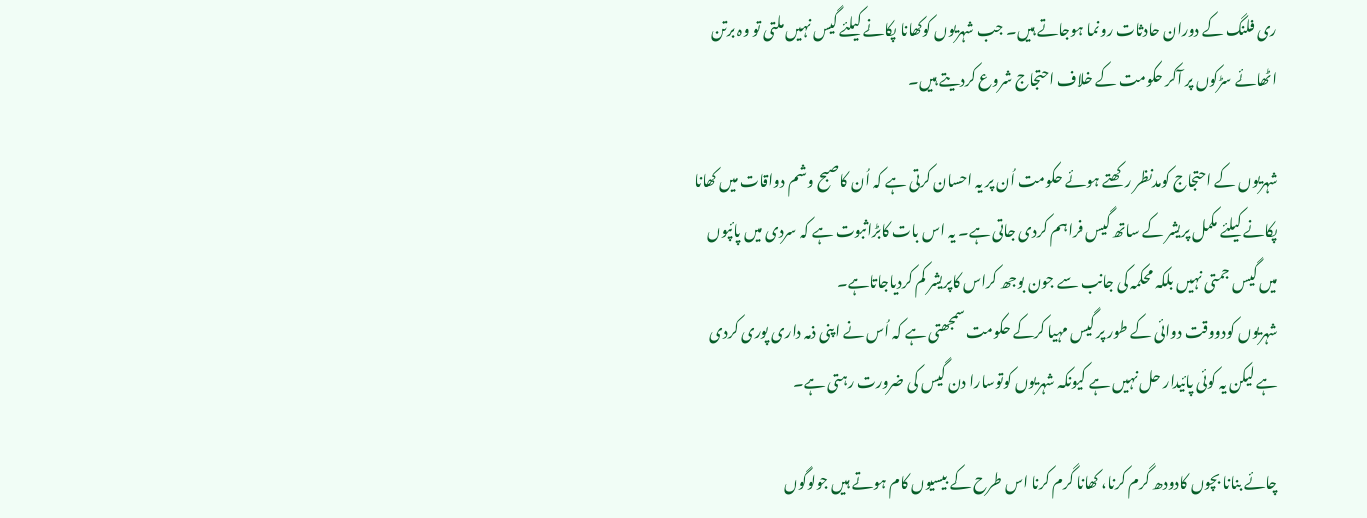ری فلنگ کے دوران حادثات رونما ہوجاتے ہیں۔ جب شہریوں کوکھانا پکانے کیلئے گیس نہیں ملتی تو وہ برتن اٹھائے سڑکوں پر آکر حکومت کے خلاف احتجاج شروع کردیتے ہیں۔

شہریوں کے احتجاج کومدنظر رکھتے ہوئے حکومت اُن پر یہ احسان کرتی ہے کہ اُن کاصبح وشم دواقات میں کھانا پکانے کیلئے مکمل پریشر کے ساتھ گیس فراہم کردی جاتی ہے۔ یہ اس بات کابڑاثبوت ہے کہ سردی میں پائپوں میں گیس جمتی نہیں بلکہ محکمہ کی جانب سے جون بوجھ کراس کاپریشر کم کردیاجاتاہے۔
شہریوں کودووقت دوائی کے طور پر گیس مہیا کرکے حکومت سمجھتی ہے کہ اُس نے اپنی ذمہ داری پوری کردی ہے لیکن یہ کوئی پائیدار حل نہیں ہے کیونکہ شہریوں کوتوسارا دن گیس کی ضرورت رہتی ہے۔

چائے بنانا بچوں کادودھ گرم کرنا، کھانا گرم کرنا اس طرح کے بیسیوں کام ہوتے ہیں جولوگوں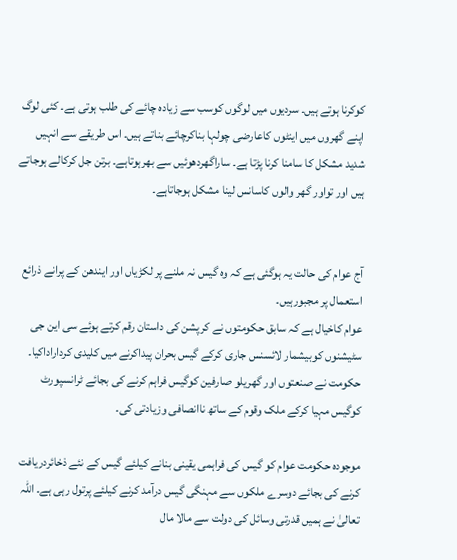کوکرنا ہوتے ہیں۔ سردیوں میں لوگوں کوسب سے زیادہ چائے کی طلب ہوتی ہے۔ کئی لوگ اپنے گھروں میں اینٹوں کاعارضی چولہا بناکرچائے بناتے ہیں۔ اس طریقے سے انہیں شدید مشکل کا سامنا کرنا پڑتا ہے۔ ساراگھردھوئیں سے بھرہوتاہے۔ برتن جل کرکالے ہوجاتے ہیں اور تواور گھر والوں کاسانس لینا مشکل ہوجاتاہے۔


آج عوام کی حالت یہ ہوگئی ہے کہ وہ گیس نہ ملنے پر لکڑیاں اور ایندھن کے پرانے ذرائع استعمال پر مجبورہیں۔
عوام کاخیال ہے کہ سابق حکومتوں نے کرپشن کی داستان رقم کرتے ہوئے سی این جی سٹیشنوں کوبیشمار لائسنس جاری کرکے گیس بحران پیداکرنے میں کلیدی کرداراداکیا۔ حکومت نے صنعتوں اور گھریلو صارفین کوگیس فراہم کرنے کی بجائے ٹرانسپورٹ کوگیس مہیا کرکے ملک وقوم کے ساتھ ناانصافی وزیادتی کی۔

موجودہ حکومت عوام کو گیس کی فراہمی یقینی بنانے کیلئے گیس کے نئے ذخائردریافت کرنے کی بجائے دوسرے ملکوں سے مہنگی گیس درآمد کرنے کیلئے پرتول رہی ہے۔ اللہ تعالیٰ نے ہمیں قدرتی وسائل کی دولت سے مالا مال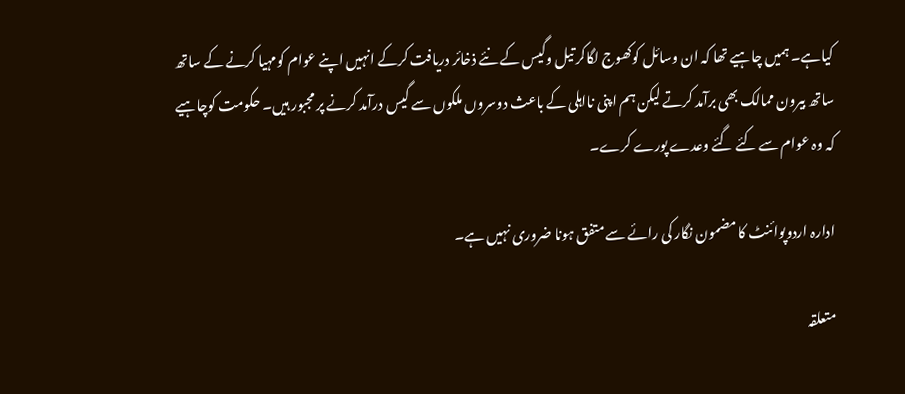کیاہے۔ ہمیں چاہیے تھا کہ ان وسائل کوکھوج لگاکر تیل وگیس کے نئے ذخائر دریافت کرکے انہیں اپنے عوام کومہیا کرنے کے ساتھ ساتھ بیرون ممالک بھی برآمد کرتے لیکن ہم اپنی نااہلی کے باعث دوسروں ملکوں سے گیس درآمد کرنے پر مجبور ہیں۔ حکومت کوچاہیے کہ وہ عوام سے کئے گئے وعدے پورے کرے۔

ادارہ اردوپوائنٹ کا مضمون نگار کی رائے سے متفق ہونا ضروری نہیں ہے۔

متعلقہ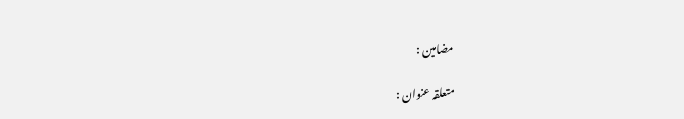مضامین :

متعلقہ عنوان :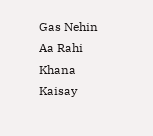Gas Nehin Aa Rahi Khana Kaisay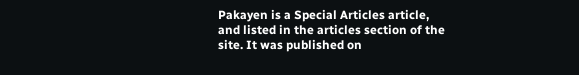Pakayen is a Special Articles article, and listed in the articles section of the site. It was published on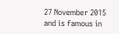27 November 2015 and is famous in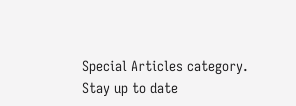Special Articles category. Stay up to date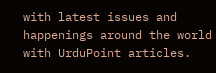with latest issues and happenings around the world with UrduPoint articles.